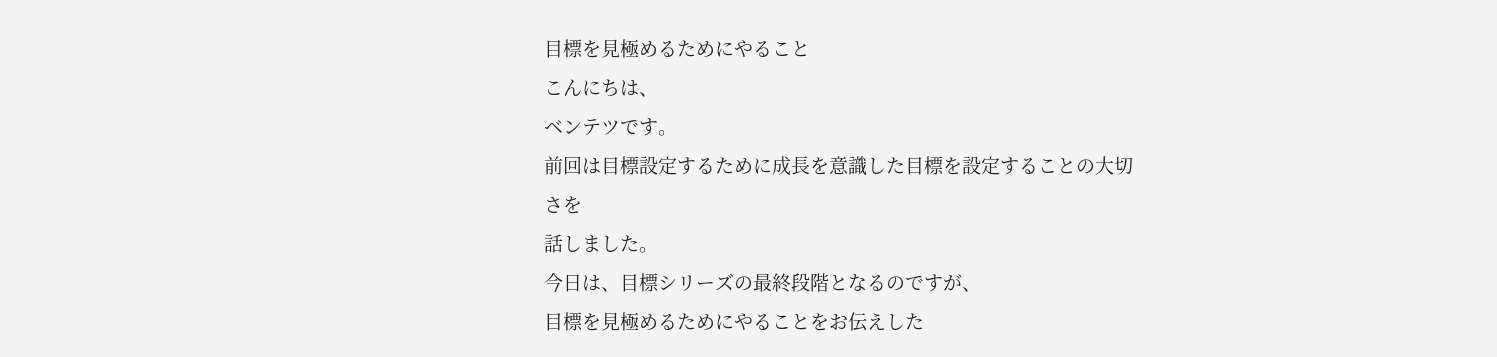目標を見極めるためにやること
こんにちは、
ベンテツです。
前回は目標設定するために成長を意識した目標を設定することの大切さを
話しました。
今日は、目標シリーズの最終段階となるのですが、
目標を見極めるためにやることをお伝えした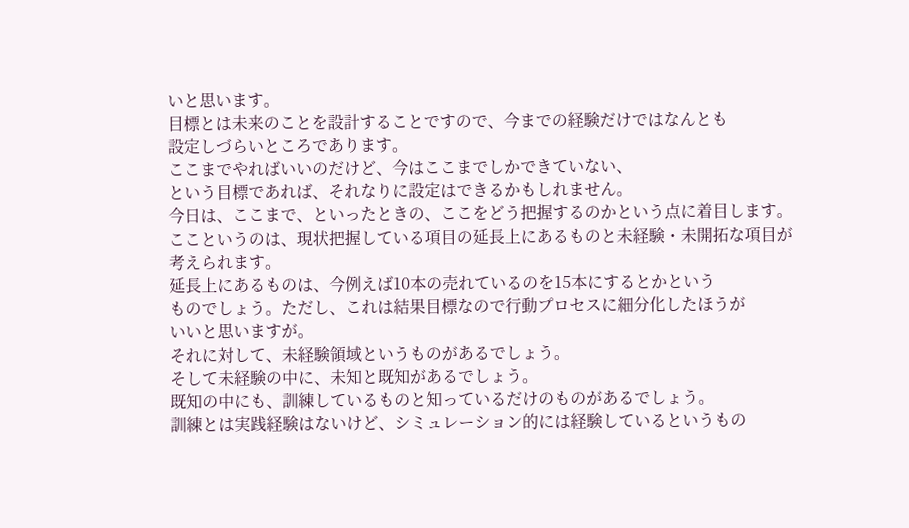いと思います。
目標とは未来のことを設計することですので、今までの経験だけではなんとも
設定しづらいところであります。
ここまでやればいいのだけど、今はここまでしかできていない、
という目標であれば、それなりに設定はできるかもしれません。
今日は、ここまで、といったときの、ここをどう把握するのかという点に着目します。
ここというのは、現状把握している項目の延長上にあるものと未経験・未開拓な項目が
考えられます。
延長上にあるものは、今例えば10本の売れているのを15本にするとかという
ものでしょう。ただし、これは結果目標なので行動プロセスに細分化したほうが
いいと思いますが。
それに対して、未経験領域というものがあるでしょう。
そして未経験の中に、未知と既知があるでしょう。
既知の中にも、訓練しているものと知っているだけのものがあるでしょう。
訓練とは実践経験はないけど、シミュレーション的には経験しているというもの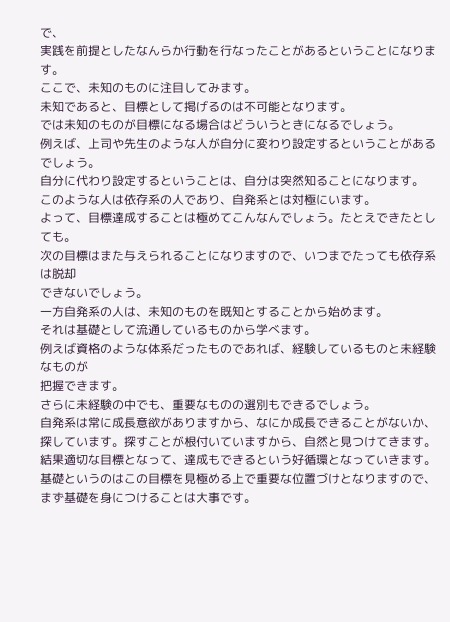で、
実践を前提としたなんらか行動を行なったことがあるということになります。
ここで、未知のものに注目してみます。
未知であると、目標として掲げるのは不可能となります。
では未知のものが目標になる場合はどういうときになるでしょう。
例えば、上司や先生のような人が自分に変わり設定するということがあるでしょう。
自分に代わり設定するということは、自分は突然知ることになります。
このような人は依存系の人であり、自発系とは対極にいます。
よって、目標達成することは極めてこんなんでしょう。たとえできたとしても。
次の目標はまた与えられることになりますので、いつまでたっても依存系は脱却
できないでしょう。
一方自発系の人は、未知のものを既知とすることから始めます。
それは基礎として流通しているものから学べます。
例えば資格のような体系だったものであれば、経験しているものと未経験なものが
把握できます。
さらに未経験の中でも、重要なものの選別もできるでしょう。
自発系は常に成長意欲がありますから、なにか成長できることがないか、
探しています。探すことが根付いていますから、自然と見つけてきます。
結果適切な目標となって、達成もできるという好循環となっていきます。
基礎というのはこの目標を見極める上で重要な位置づけとなりますので、
まず基礎を身につけることは大事です。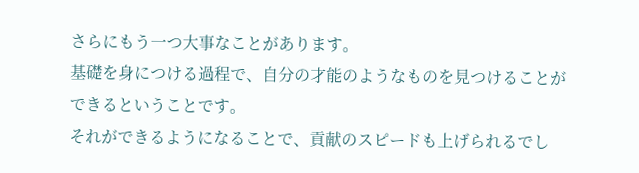さらにもう一つ大事なことがあります。
基礎を身につける過程で、自分の才能のようなものを見つけることが
できるということです。
それができるようになることで、貢献のスピードも上げられるでし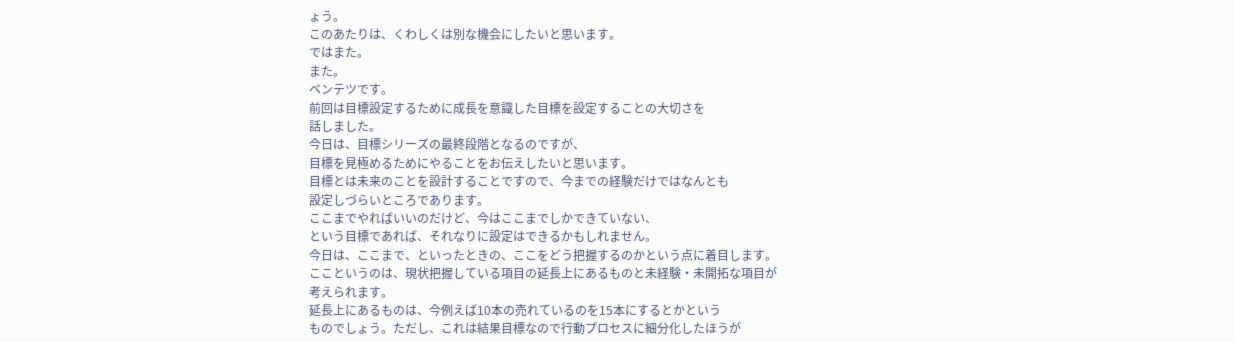ょう。
このあたりは、くわしくは別な機会にしたいと思います。
ではまた。
また。
ベンテツです。
前回は目標設定するために成長を意識した目標を設定することの大切さを
話しました。
今日は、目標シリーズの最終段階となるのですが、
目標を見極めるためにやることをお伝えしたいと思います。
目標とは未来のことを設計することですので、今までの経験だけではなんとも
設定しづらいところであります。
ここまでやればいいのだけど、今はここまでしかできていない、
という目標であれば、それなりに設定はできるかもしれません。
今日は、ここまで、といったときの、ここをどう把握するのかという点に着目します。
ここというのは、現状把握している項目の延長上にあるものと未経験・未開拓な項目が
考えられます。
延長上にあるものは、今例えば10本の売れているのを15本にするとかという
ものでしょう。ただし、これは結果目標なので行動プロセスに細分化したほうが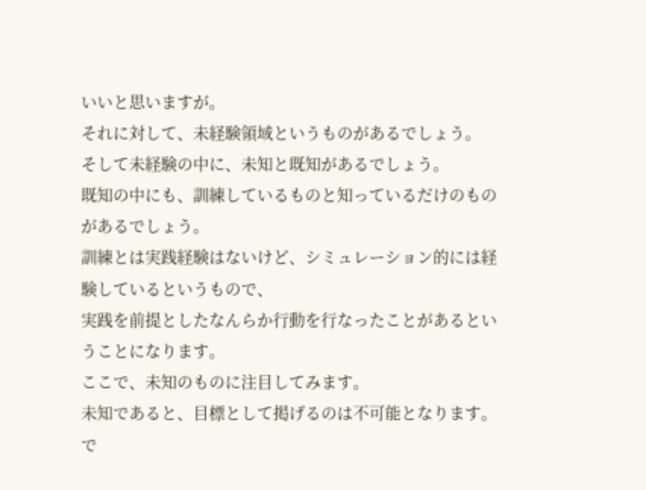いいと思いますが。
それに対して、未経験領域というものがあるでしょう。
そして未経験の中に、未知と既知があるでしょう。
既知の中にも、訓練しているものと知っているだけのものがあるでしょう。
訓練とは実践経験はないけど、シミュレーション的には経験しているというもので、
実践を前提としたなんらか行動を行なったことがあるということになります。
ここで、未知のものに注目してみます。
未知であると、目標として掲げるのは不可能となります。
で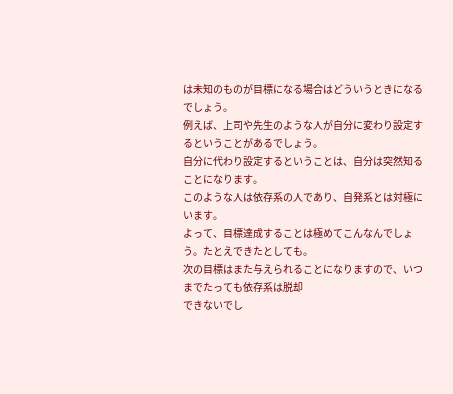は未知のものが目標になる場合はどういうときになるでしょう。
例えば、上司や先生のような人が自分に変わり設定するということがあるでしょう。
自分に代わり設定するということは、自分は突然知ることになります。
このような人は依存系の人であり、自発系とは対極にいます。
よって、目標達成することは極めてこんなんでしょう。たとえできたとしても。
次の目標はまた与えられることになりますので、いつまでたっても依存系は脱却
できないでし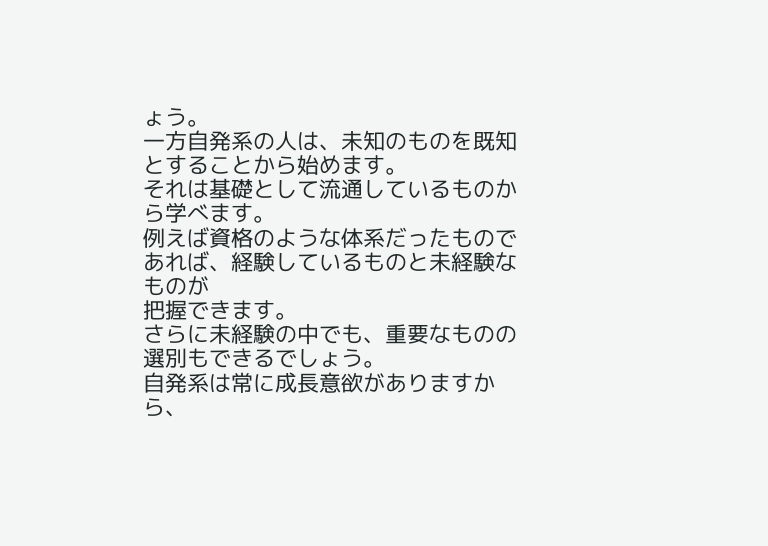ょう。
一方自発系の人は、未知のものを既知とすることから始めます。
それは基礎として流通しているものから学べます。
例えば資格のような体系だったものであれば、経験しているものと未経験なものが
把握できます。
さらに未経験の中でも、重要なものの選別もできるでしょう。
自発系は常に成長意欲がありますから、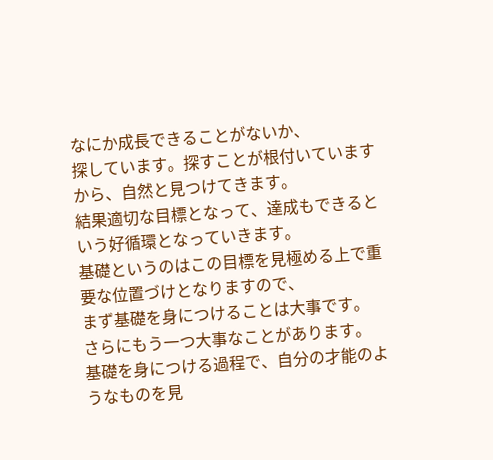なにか成長できることがないか、
探しています。探すことが根付いていますから、自然と見つけてきます。
結果適切な目標となって、達成もできるという好循環となっていきます。
基礎というのはこの目標を見極める上で重要な位置づけとなりますので、
まず基礎を身につけることは大事です。
さらにもう一つ大事なことがあります。
基礎を身につける過程で、自分の才能のようなものを見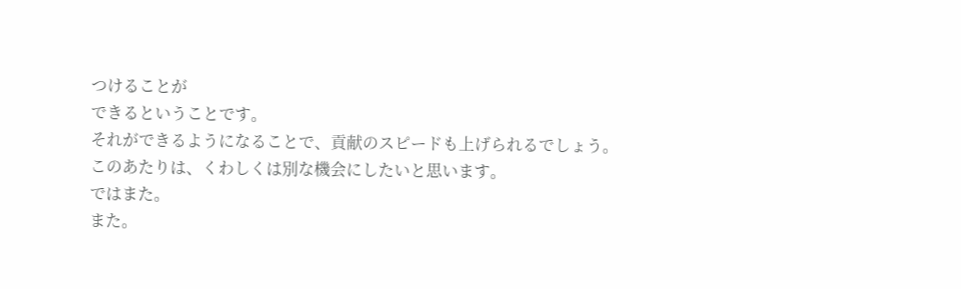つけることが
できるということです。
それができるようになることで、貢献のスピードも上げられるでしょう。
このあたりは、くわしくは別な機会にしたいと思います。
ではまた。
また。